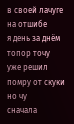в своей лачуге на отшибе
я день за днём топор точу
уже решил помру от скуки
но чу
сначала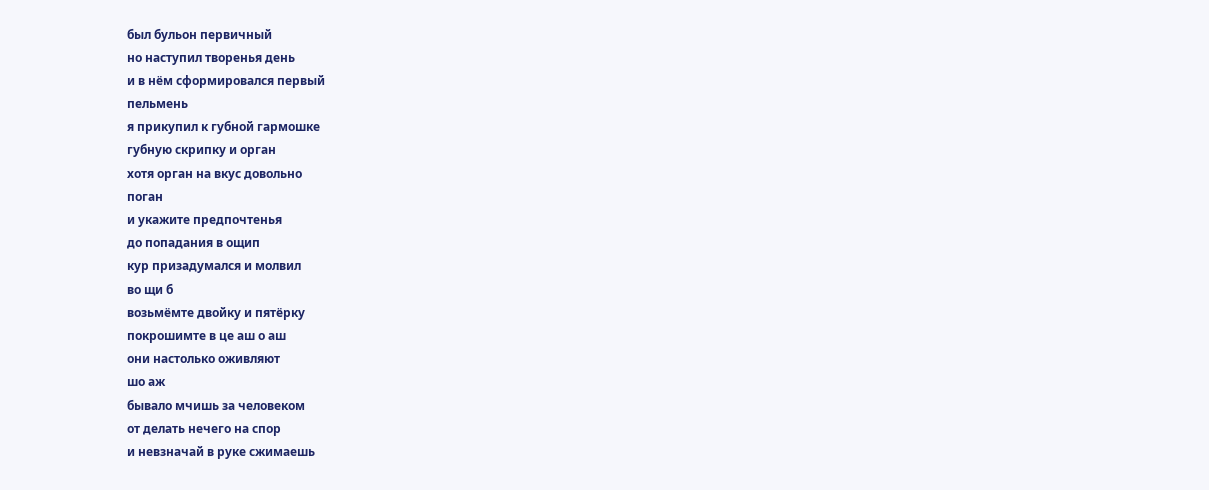был бульон первичный
но наступил творенья день
и в нём сформировался первый
пельмень
я прикупил к губной гармошке
губную скрипку и орган
хотя орган на вкус довольно
поган
и укажите предпочтенья
до попадания в ощип
кур призадумался и молвил
во щи б
возьмёмте двойку и пятёрку
покрошимте в це аш о аш
они настолько оживляют
шо аж
бывало мчишь за человеком
от делать нечего на спор
и невзначай в руке сжимаешь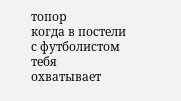топор
когда в постели с футболистом
тебя охватывает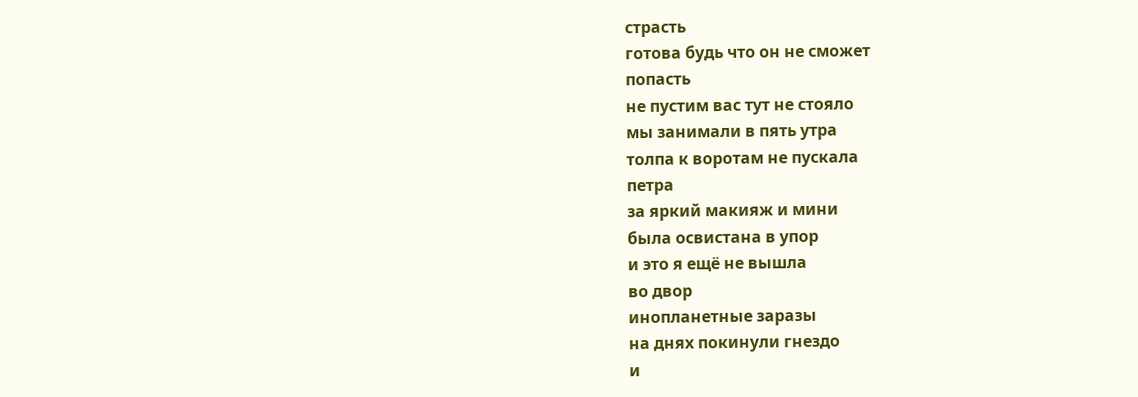страсть
готова будь что он не сможет
попасть
не пустим вас тут не стояло
мы занимали в пять утра
толпа к воротам не пускала
петра
за яркий макияж и мини
была освистана в упор
и это я ещё не вышла
во двор
инопланетные заразы
на днях покинули гнездо
и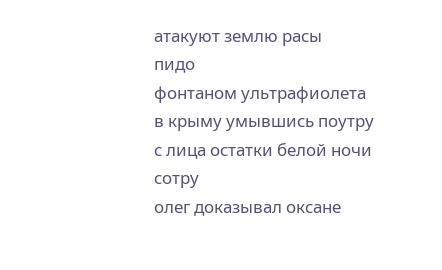атакуют землю расы
пидо
фонтаном ультрафиолета
в крыму умывшись поутру
с лица остатки белой ночи
сотру
олег доказывал оксане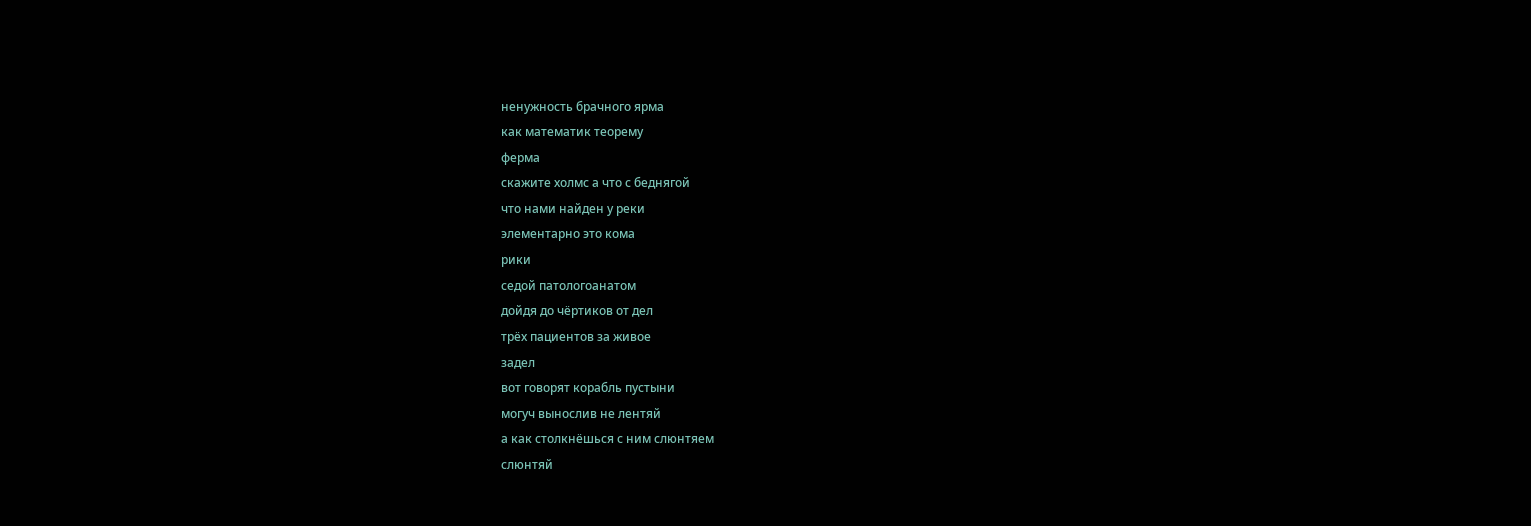ненужность брачного ярма
как математик теорему
ферма
скажите холмс а что с беднягой
что нами найден у реки
элементарно это кома
рики
седой патологоанатом
дойдя до чёртиков от дел
трёх пациентов за живое
задел
вот говорят корабль пустыни
могуч вынослив не лентяй
а как столкнёшься с ним слюнтяем
слюнтяй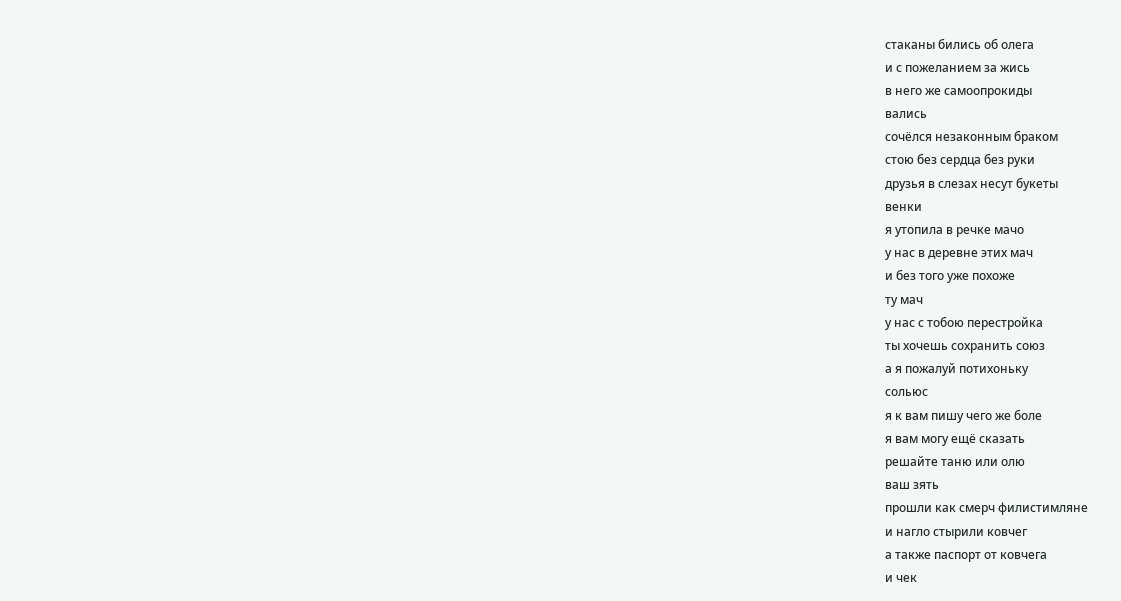стаканы бились об олега
и с пожеланием за жись
в него же самоопрокиды
вались
сочёлся незаконным браком
стою без сердца без руки
друзья в слезах несут букеты
венки
я утопила в речке мачо
у нас в деревне этих мач
и без того уже похоже
ту мач
у нас с тобою перестройка
ты хочешь сохранить союз
а я пожалуй потихоньку
сольюс
я к вам пишу чего же боле
я вам могу ещё сказать
решайте таню или олю
ваш зять
прошли как смерч филистимляне
и нагло стырили ковчег
а также паспорт от ковчега
и чек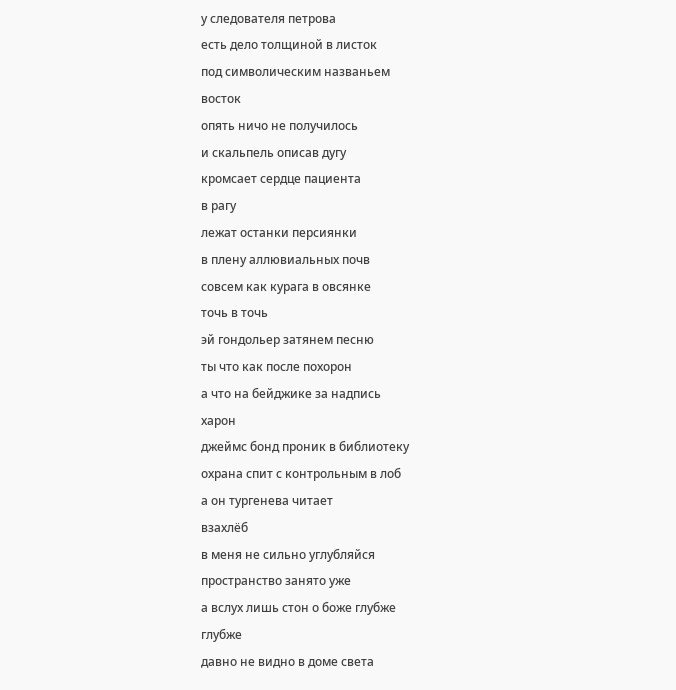у следователя петрова
есть дело толщиной в листок
под символическим названьем
восток
опять ничо не получилось
и скальпель описав дугу
кромсает сердце пациента
в рагу
лежат останки персиянки
в плену аллювиальных почв
совсем как курага в овсянке
точь в точь
эй гондольер затянем песню
ты что как после похорон
а что на бейджике за надпись
харон
джеймс бонд проник в библиотеку
охрана спит с контрольным в лоб
а он тургенева читает
взахлёб
в меня не сильно углубляйся
пространство занято уже
а вслух лишь стон о боже глубже
глубже
давно не видно в доме света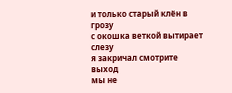и только старый клён в грозу
с окошка веткой вытирает
слезу
я закричал смотрите выход
мы не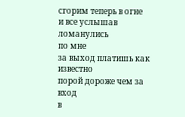сгорим теперь в огне
и все услышав ломанулись
по мне
за выход платишь как известно
порой дороже чем за вход
в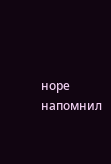норе напомнил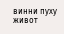винни пуху
живот